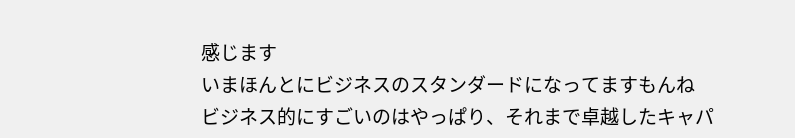感じます
いまほんとにビジネスのスタンダードになってますもんね
ビジネス的にすごいのはやっぱり、それまで卓越したキャパ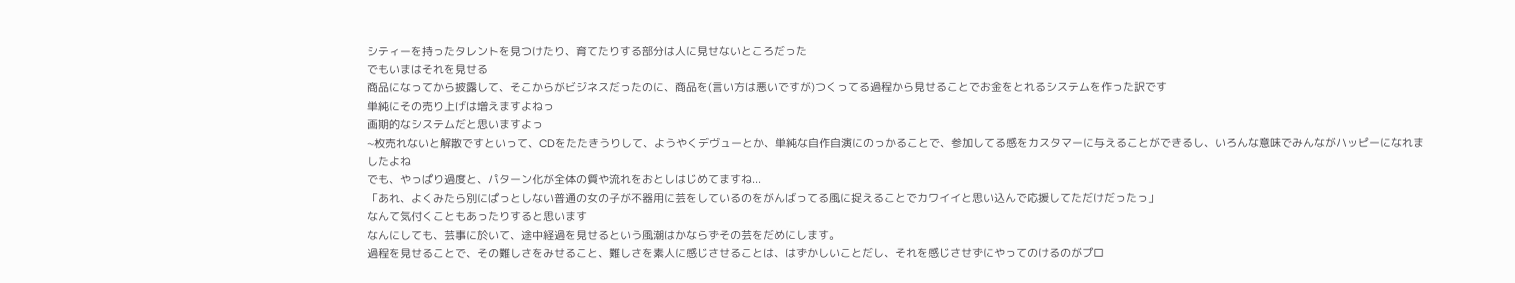シティーを持ったタレントを見つけたり、育てたりする部分は人に見せないところだった
でもいまはそれを見せる
商品になってから披露して、そこからがビジネスだったのに、商品を(言い方は悪いですが)つくってる過程から見せることでお金をとれるシステムを作った訳です
単純にその売り上げは増えますよねっ
画期的なシステムだと思いますよっ
~枚売れないと解散ですといって、CDをたたきうりして、ようやくデヴューとか、単純な自作自演にのっかることで、参加してる感をカスタマーに与えることができるし、いろんな意味でみんながハッピーになれましたよね
でも、やっぱり過度と、パターン化が全体の質や流れをおとしはじめてますね...
「あれ、よくみたら別にぱっとしない普通の女の子が不器用に芸をしているのをがんばってる風に捉えることでカワイイと思い込んで応援してただけだったっ」
なんて気付くこともあったりすると思います
なんにしても、芸事に於いて、途中経過を見せるという風潮はかならずその芸をだめにします。
過程を見せることで、その難しさをみせること、難しさを素人に感じさせることは、はずかしいことだし、それを感じさせずにやってのけるのがプロ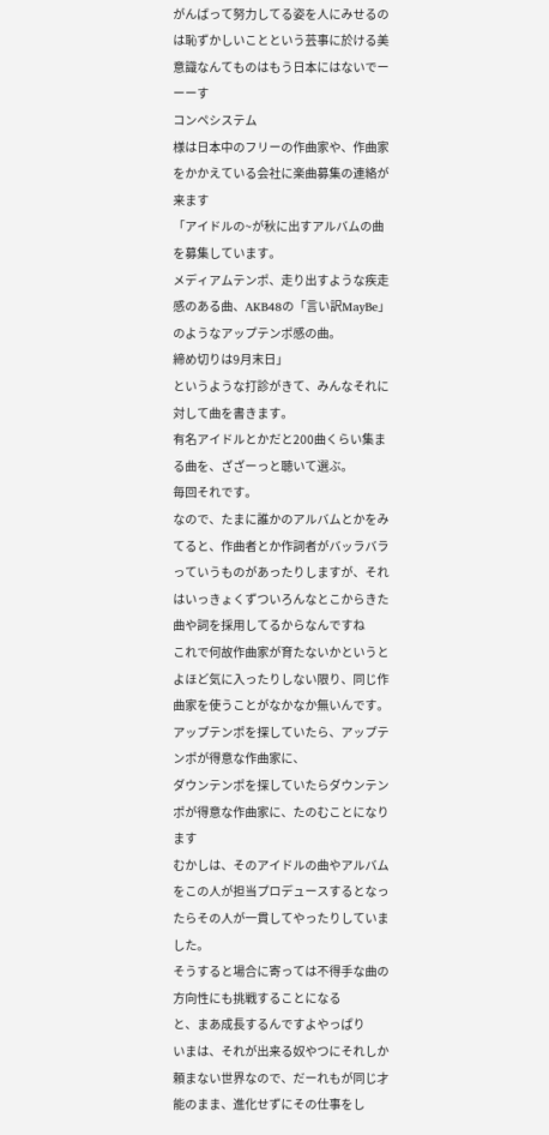がんばって努力してる姿を人にみせるのは恥ずかしいことという芸事に於ける美意識なんてものはもう日本にはないでーーーす
コンペシステム
様は日本中のフリーの作曲家や、作曲家をかかえている会社に楽曲募集の連絡が来ます
「アイドルの~が秋に出すアルバムの曲を募集しています。
メディアムテンポ、走り出すような疾走感のある曲、AKB48の「言い訳MayBe」のようなアップテンポ感の曲。
締め切りは9月末日」
というような打診がきて、みんなそれに対して曲を書きます。
有名アイドルとかだと200曲くらい集まる曲を、ざざーっと聴いて選ぶ。
毎回それです。
なので、たまに誰かのアルバムとかをみてると、作曲者とか作詞者がバッラバラっていうものがあったりしますが、それはいっきょくずついろんなとこからきた曲や詞を採用してるからなんですね
これで何故作曲家が育たないかというと
よほど気に入ったりしない限り、同じ作曲家を使うことがなかなか無いんです。
アップテンポを探していたら、アップテンポが得意な作曲家に、
ダウンテンポを探していたらダウンテンポが得意な作曲家に、たのむことになります
むかしは、そのアイドルの曲やアルバムをこの人が担当プロデュースするとなったらその人が一貫してやったりしていました。
そうすると場合に寄っては不得手な曲の方向性にも挑戦することになる
と、まあ成長するんですよやっぱり
いまは、それが出来る奴やつにそれしか頼まない世界なので、だーれもが同じ才能のまま、進化せずにその仕事をし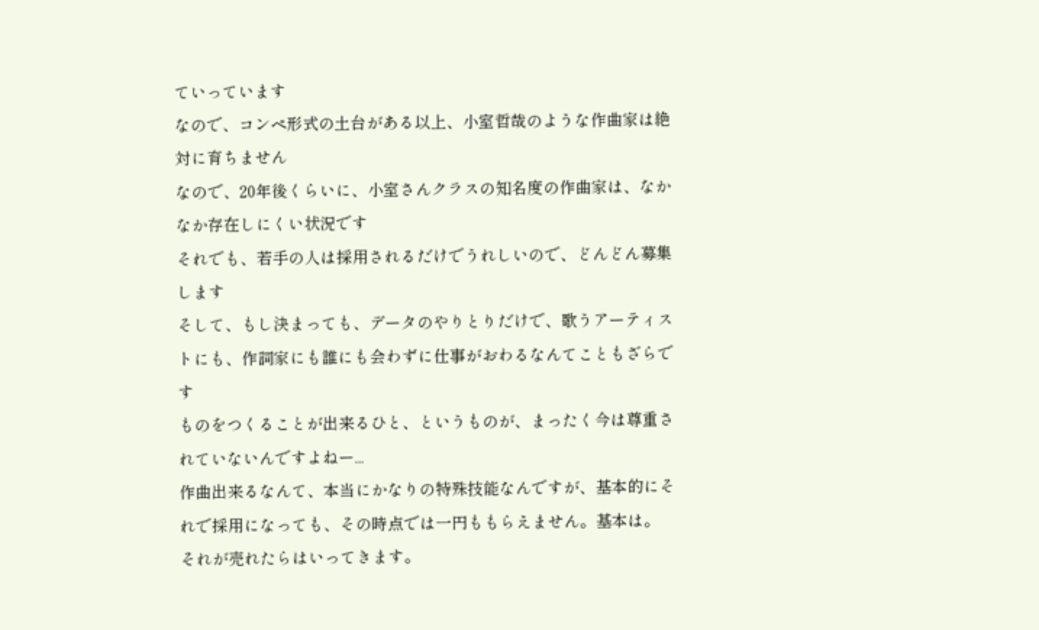ていっています
なので、コンペ形式の土台がある以上、小室哲哉のような作曲家は絶対に育ちません
なので、20年後くらいに、小室さんクラスの知名度の作曲家は、なかなか存在しにくい状況です
それでも、若手の人は採用されるだけでうれしいので、どんどん募集します
そして、もし決まっても、データのやりとりだけで、歌うアーティストにも、作詞家にも誰にも会わずに仕事がおわるなんてこともざらです
ものをつくることが出来るひと、というものが、まったく今は尊重されていないんですよねー...
作曲出来るなんて、本当にかなりの特殊技能なんですが、基本的にそれで採用になっても、その時点では一円ももらえません。基本は。
それが売れたらはいってきます。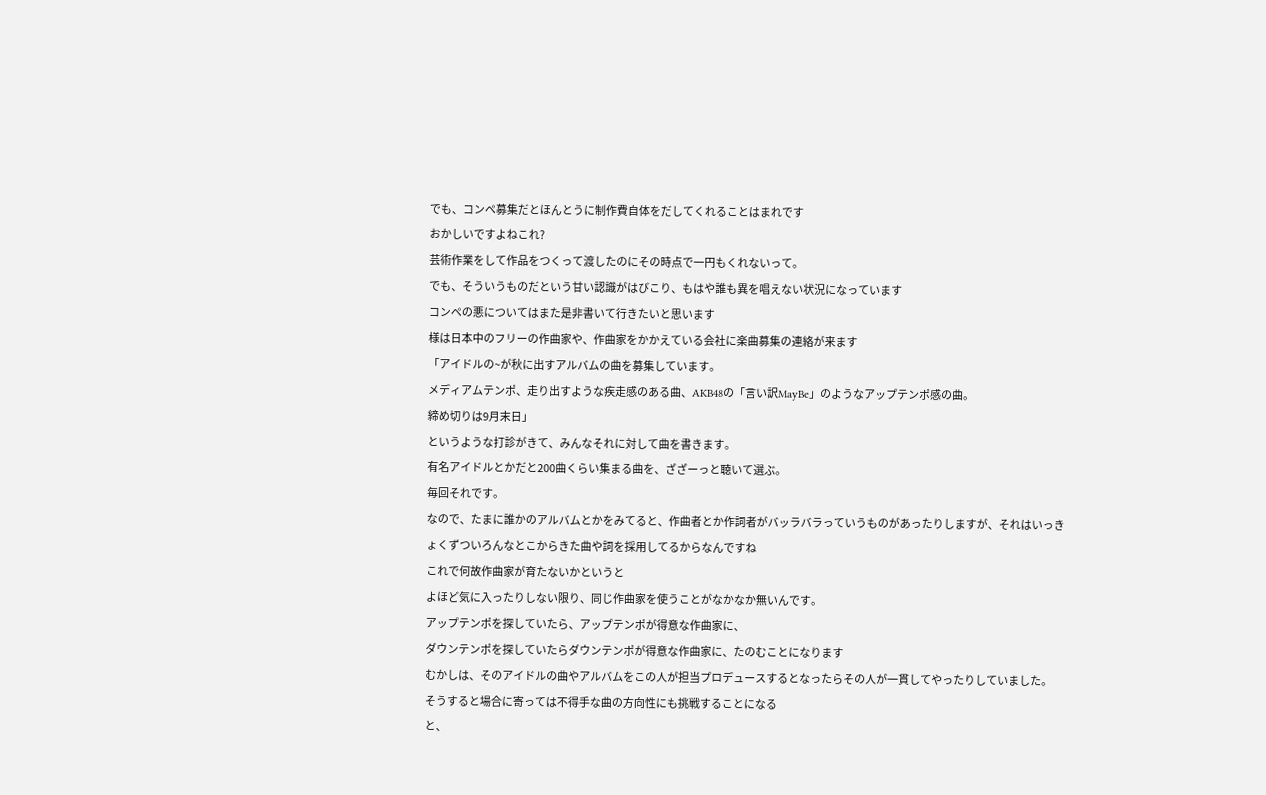でも、コンペ募集だとほんとうに制作費自体をだしてくれることはまれです
おかしいですよねこれ?
芸術作業をして作品をつくって渡したのにその時点で一円もくれないって。
でも、そういうものだという甘い認識がはびこり、もはや誰も異を唱えない状況になっています
コンペの悪についてはまた是非書いて行きたいと思います
様は日本中のフリーの作曲家や、作曲家をかかえている会社に楽曲募集の連絡が来ます
「アイドルの~が秋に出すアルバムの曲を募集しています。
メディアムテンポ、走り出すような疾走感のある曲、AKB48の「言い訳MayBe」のようなアップテンポ感の曲。
締め切りは9月末日」
というような打診がきて、みんなそれに対して曲を書きます。
有名アイドルとかだと200曲くらい集まる曲を、ざざーっと聴いて選ぶ。
毎回それです。
なので、たまに誰かのアルバムとかをみてると、作曲者とか作詞者がバッラバラっていうものがあったりしますが、それはいっきょくずついろんなとこからきた曲や詞を採用してるからなんですね
これで何故作曲家が育たないかというと
よほど気に入ったりしない限り、同じ作曲家を使うことがなかなか無いんです。
アップテンポを探していたら、アップテンポが得意な作曲家に、
ダウンテンポを探していたらダウンテンポが得意な作曲家に、たのむことになります
むかしは、そのアイドルの曲やアルバムをこの人が担当プロデュースするとなったらその人が一貫してやったりしていました。
そうすると場合に寄っては不得手な曲の方向性にも挑戦することになる
と、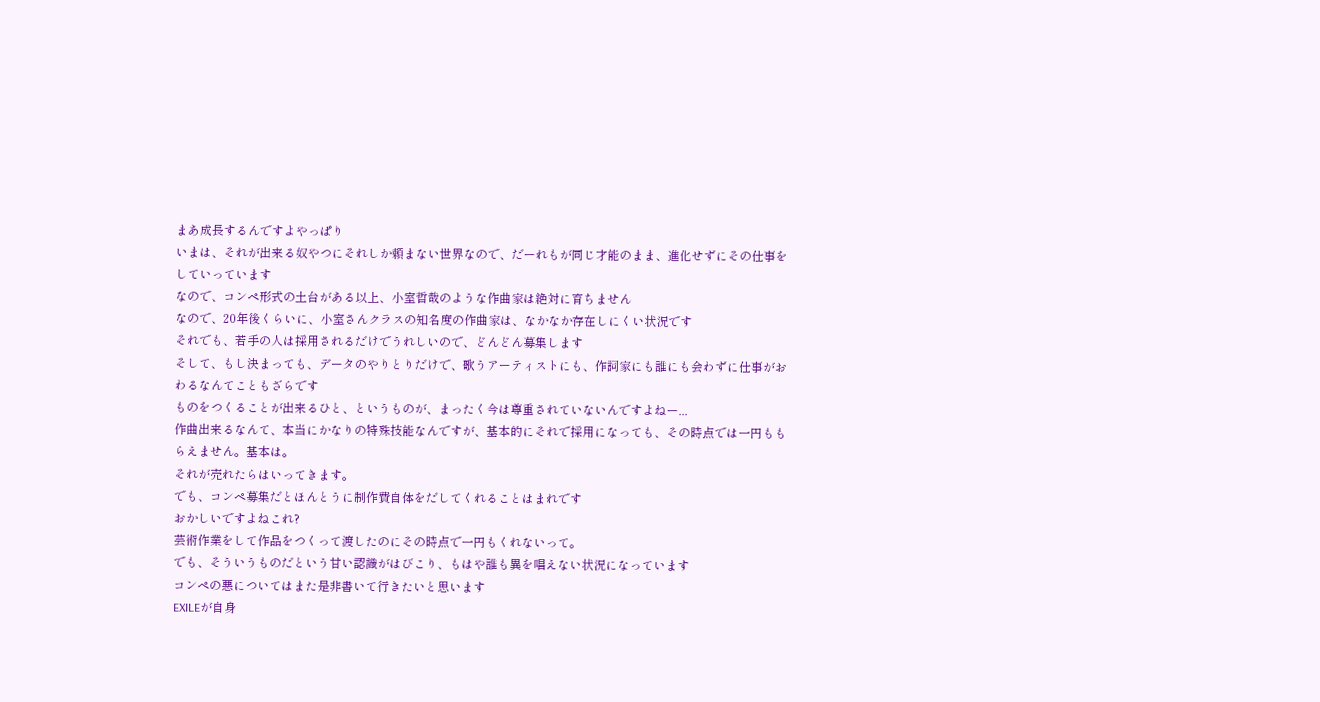まあ成長するんですよやっぱり
いまは、それが出来る奴やつにそれしか頼まない世界なので、だーれもが同じ才能のまま、進化せずにその仕事をしていっています
なので、コンペ形式の土台がある以上、小室哲哉のような作曲家は絶対に育ちません
なので、20年後くらいに、小室さんクラスの知名度の作曲家は、なかなか存在しにくい状況です
それでも、若手の人は採用されるだけでうれしいので、どんどん募集します
そして、もし決まっても、データのやりとりだけで、歌うアーティストにも、作詞家にも誰にも会わずに仕事がおわるなんてこともざらです
ものをつくることが出来るひと、というものが、まったく今は尊重されていないんですよねー...
作曲出来るなんて、本当にかなりの特殊技能なんですが、基本的にそれで採用になっても、その時点では一円ももらえません。基本は。
それが売れたらはいってきます。
でも、コンペ募集だとほんとうに制作費自体をだしてくれることはまれです
おかしいですよねこれ?
芸術作業をして作品をつくって渡したのにその時点で一円もくれないって。
でも、そういうものだという甘い認識がはびこり、もはや誰も異を唱えない状況になっています
コンペの悪についてはまた是非書いて行きたいと思います
EXILEが自身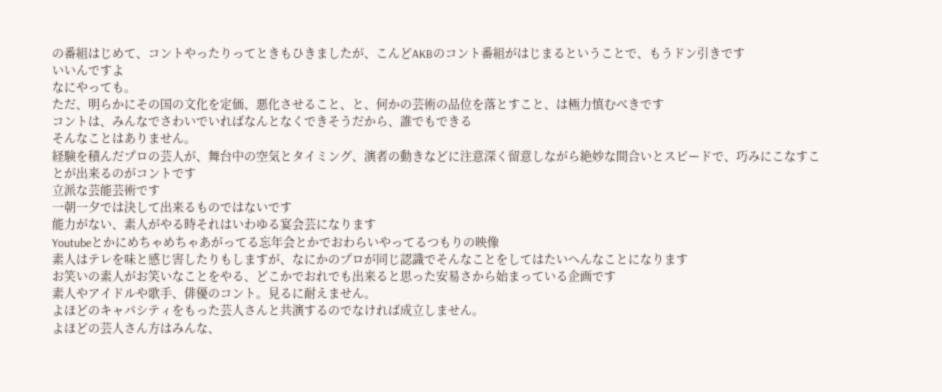の番組はじめて、コントやったりってときもひきましたが、こんどAKBのコント番組がはじまるということで、もうドン引きです
いいんですよ
なにやっても。
ただ、明らかにその国の文化を定価、悪化させること、と、何かの芸術の品位を落とすこと、は極力慎むべきです
コントは、みんなでさわいでいればなんとなくできそうだから、誰でもできる
そんなことはありません。
経験を積んだプロの芸人が、舞台中の空気とタイミング、演者の動きなどに注意深く留意しながら絶妙な間合いとスピードで、巧みにこなすことが出来るのがコントです
立派な芸能芸術です
一朝一夕では決して出来るものではないです
能力がない、素人がやる時それはいわゆる宴会芸になります
Youtubeとかにめちゃめちゃあがってる忘年会とかでおわらいやってるつもりの映像
素人はテレを味と感じ害したりもしますが、なにかのプロが同じ認識でそんなことをしてはたいへんなことになります
お笑いの素人がお笑いなことをやる、どこかでおれでも出来ると思った安易さから始まっている企画です
素人やアイドルや歌手、俳優のコント。見るに耐えません。
よほどのキャパシティをもった芸人さんと共演するのでなければ成立しません。
よほどの芸人さん方はみんな、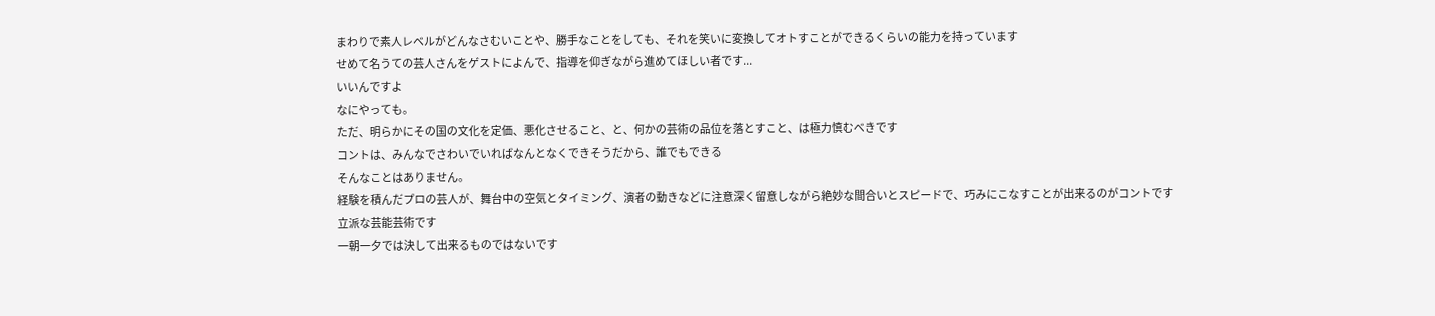まわりで素人レベルがどんなさむいことや、勝手なことをしても、それを笑いに変換してオトすことができるくらいの能力を持っています
せめて名うての芸人さんをゲストによんで、指導を仰ぎながら進めてほしい者です...
いいんですよ
なにやっても。
ただ、明らかにその国の文化を定価、悪化させること、と、何かの芸術の品位を落とすこと、は極力慎むべきです
コントは、みんなでさわいでいればなんとなくできそうだから、誰でもできる
そんなことはありません。
経験を積んだプロの芸人が、舞台中の空気とタイミング、演者の動きなどに注意深く留意しながら絶妙な間合いとスピードで、巧みにこなすことが出来るのがコントです
立派な芸能芸術です
一朝一夕では決して出来るものではないです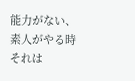能力がない、素人がやる時それは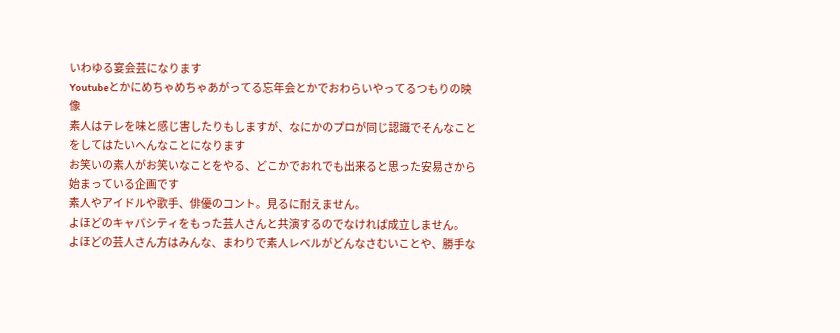いわゆる宴会芸になります
Youtubeとかにめちゃめちゃあがってる忘年会とかでおわらいやってるつもりの映像
素人はテレを味と感じ害したりもしますが、なにかのプロが同じ認識でそんなことをしてはたいへんなことになります
お笑いの素人がお笑いなことをやる、どこかでおれでも出来ると思った安易さから始まっている企画です
素人やアイドルや歌手、俳優のコント。見るに耐えません。
よほどのキャパシティをもった芸人さんと共演するのでなければ成立しません。
よほどの芸人さん方はみんな、まわりで素人レベルがどんなさむいことや、勝手な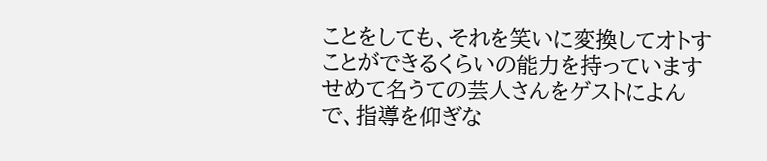ことをしても、それを笑いに変換してオトすことができるくらいの能力を持っています
せめて名うての芸人さんをゲストによんで、指導を仰ぎな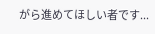がら進めてほしい者です...